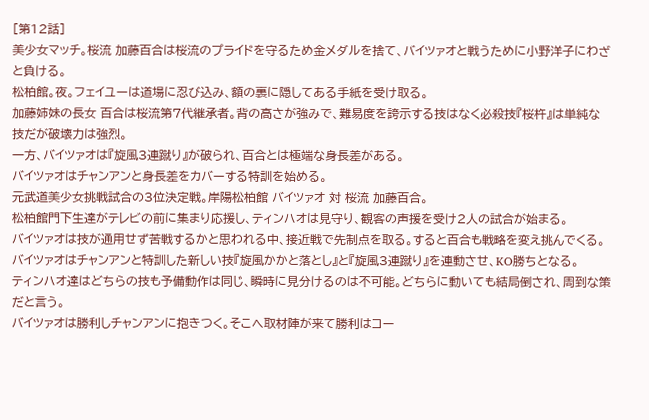[第12話]
美少女マッチ。桜流 加藤百合は桜流のプライドを守るため金メダルを捨て、バイツァオと戦うために小野洋子にわざと負ける。
松柏館。夜。フェイユーは道場に忍び込み、額の裏に隠してある手紙を受け取る。
加藤姉妹の長女 百合は桜流第7代継承者。背の高さが強みで、難易度を誇示する技はなく必殺技『桜杵』は単純な技だが破壊力は強烈。
一方、バイツァオは『旋風3連蹴り』が破られ、百合とは極端な身長差がある。
バイツァオはチャンアンと身長差をカバーする特訓を始める。
元武道美少女挑戦試合の3位決定戦。岸陽松柏館 バイツァオ 対 桜流 加藤百合。
松柏館門下生達がテレビの前に集まり応援し、ティンハオは見守り、観客の声援を受け2人の試合が始まる。
バイツァオは技が通用せず苦戦するかと思われる中、接近戦で先制点を取る。すると百合も戦略を変え挑んでくる。バイツァオはチャンアンと特訓した新しい技『旋風かかと落とし』と『旋風3連蹴り』を連動させ、KO勝ちとなる。
ティンハオ達はどちらの技も予備動作は同じ、瞬時に見分けるのは不可能。どちらに動いても結局倒され、周到な策だと言う。
バイツァオは勝利しチャンアンに抱きつく。そこへ取材陣が来て勝利はコー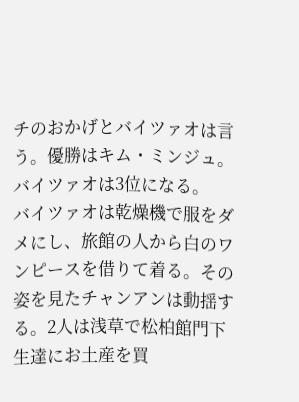チのおかげとバイツァオは言う。優勝はキム・ミンジュ。バイツァオは3位になる。
バイツァオは乾燥機で服をダメにし、旅館の人から白のワンピースを借りて着る。その姿を見たチャンアンは動揺する。2人は浅草で松柏館門下生達にお土産を買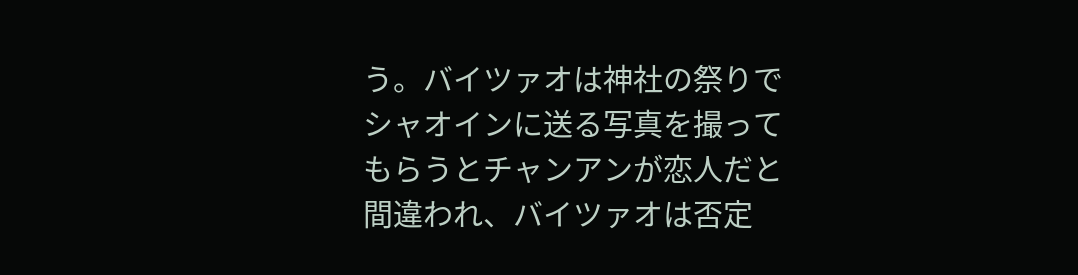う。バイツァオは神社の祭りでシャオインに送る写真を撮ってもらうとチャンアンが恋人だと間違われ、バイツァオは否定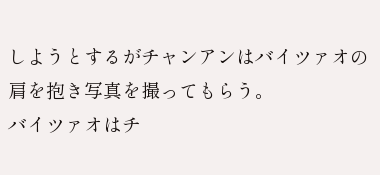しようとするがチャンアンはバイツァオの肩を抱き写真を撮ってもらう。
バイツァオはチ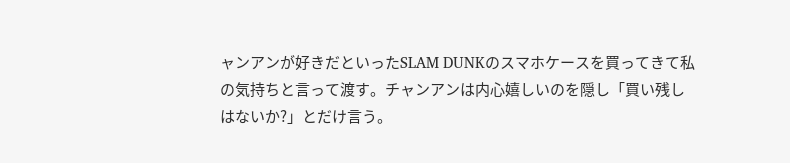ャンアンが好きだといったSLAM DUNKのスマホケースを買ってきて私の気持ちと言って渡す。チャンアンは内心嬉しいのを隠し「買い残しはないか?」とだけ言う。